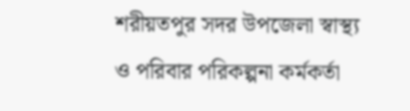শরীয়তপুর সদর উপজেলা স্বাস্থ্য ও পরিবার পরিকল্পনা কর্মকর্তা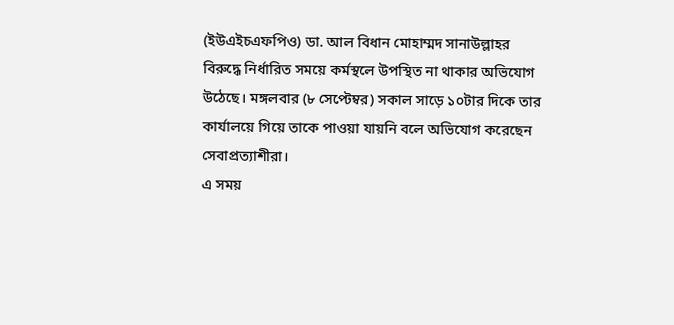(ইউএইচএফপিও) ডা. আল বিধান মোহাম্মদ সানাউল্লাহর বিরুদ্ধে নির্ধারিত সময়ে কর্মস্থলে উপস্থিত না থাকার অভিযোগ উঠেছে। মঙ্গলবার (৮ সেপ্টেম্বর) সকাল সাড়ে ১০টার দিকে তার কার্যালয়ে গিয়ে তাকে পাওয়া যায়নি বলে অভিযোগ করেছেন সেবাপ্রত্যাশীরা।
এ সময়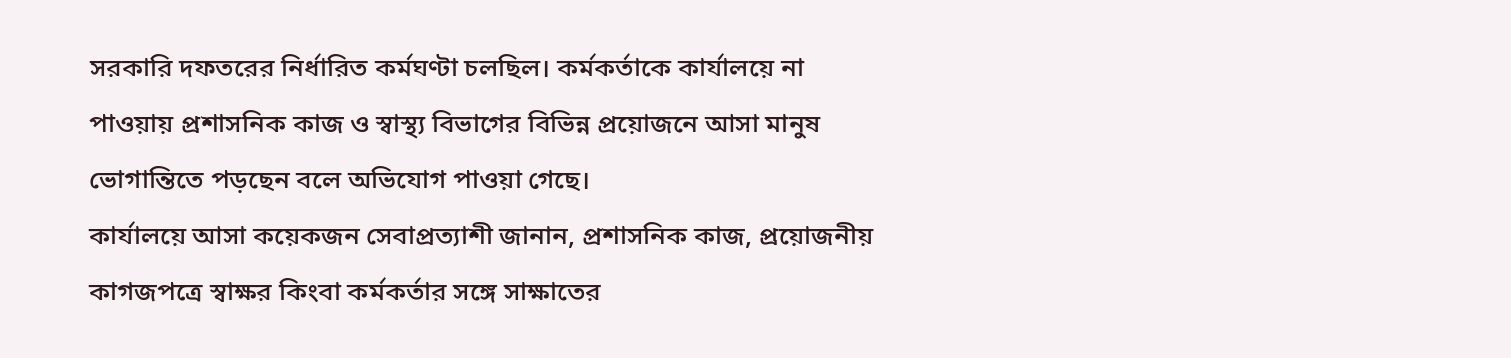সরকারি দফতরের নির্ধারিত কর্মঘণ্টা চলছিল। কর্মকর্তাকে কার্যালয়ে না পাওয়ায় প্রশাসনিক কাজ ও স্বাস্থ্য বিভাগের বিভিন্ন প্রয়োজনে আসা মানুষ ভোগান্তিতে পড়ছেন বলে অভিযোগ পাওয়া গেছে।
কার্যালয়ে আসা কয়েকজন সেবাপ্রত্যাশী জানান, প্রশাসনিক কাজ, প্রয়োজনীয় কাগজপত্রে স্বাক্ষর কিংবা কর্মকর্তার সঙ্গে সাক্ষাতের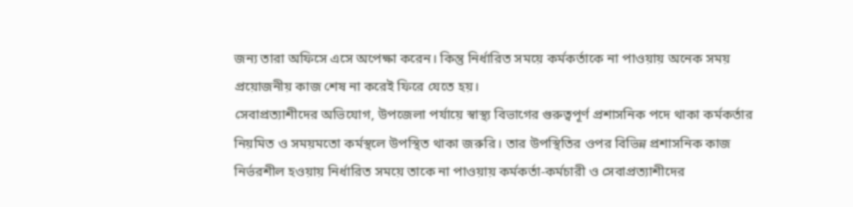জন্য তারা অফিসে এসে অপেক্ষা করেন। কিন্তু নির্ধারিত সময়ে কর্মকর্তাকে না পাওয়ায় অনেক সময় প্রয়োজনীয় কাজ শেষ না করেই ফিরে যেতে হয়।
সেবাপ্রত্যাশীদের অভিযোগ, উপজেলা পর্যায়ে স্বাস্থ্য বিভাগের গুরুত্বপূর্ণ প্রশাসনিক পদে থাকা কর্মকর্তার নিয়মিত ও সময়মতো কর্মস্থলে উপস্থিত থাকা জরুরি। তার উপস্থিতির ওপর বিভিন্ন প্রশাসনিক কাজ নির্ভরশীল হওয়ায় নির্ধারিত সময়ে তাকে না পাওয়ায় কর্মকর্তা-কর্মচারী ও সেবাপ্রত্যাশীদের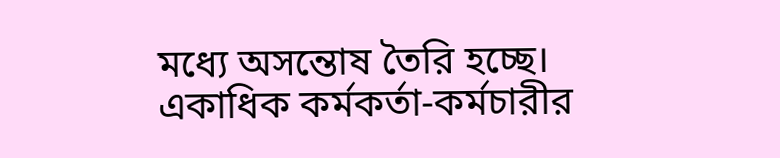মধ্যে অসন্তোষ তৈরি হচ্ছে।
একাধিক কর্মকর্তা-কর্মচারীর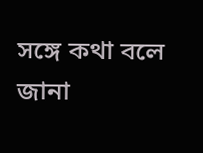সঙ্গে কথা বলে জানা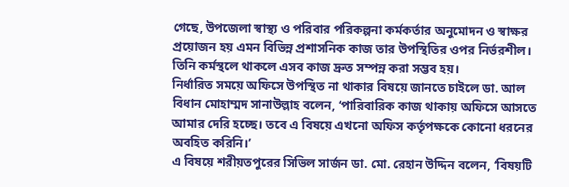গেছে, উপজেলা স্বাস্থ্য ও পরিবার পরিকল্পনা কর্মকর্তার অনুমোদন ও স্বাক্ষর প্রয়োজন হয় এমন বিভিন্ন প্রশাসনিক কাজ তার উপস্থিতির ওপর নির্ভরশীল। তিনি কর্মস্থলে থাকলে এসব কাজ দ্রুত সম্পন্ন করা সম্ভব হয়।
নির্ধারিত সময়ে অফিসে উপস্থিত না থাকার বিষয়ে জানতে চাইলে ডা. আল বিধান মোহাম্মদ সানাউল্লাহ বলেন, ‘পারিবারিক কাজ থাকায় অফিসে আসতে আমার দেরি হচ্ছে। তবে এ বিষয়ে এখনো অফিস কর্তৃপক্ষকে কোনো ধরনের অবহিত করিনি।’
এ বিষয়ে শরীয়তপুরের সিভিল সার্জন ডা. মো. রেহান উদ্দিন বলেন, ‘বিষয়টি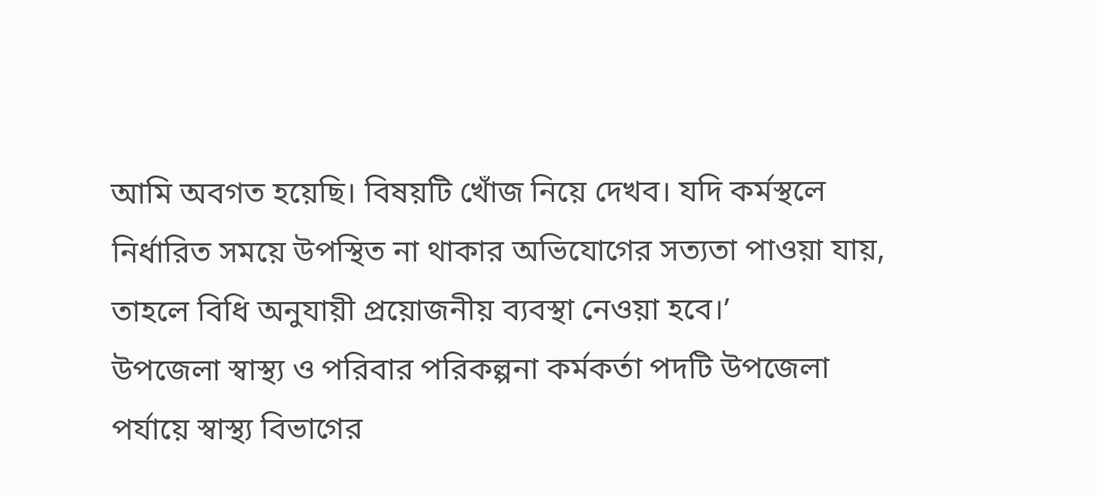আমি অবগত হয়েছি। বিষয়টি খোঁজ নিয়ে দেখব। যদি কর্মস্থলে নির্ধারিত সময়ে উপস্থিত না থাকার অভিযোগের সত্যতা পাওয়া যায়, তাহলে বিধি অনুযায়ী প্রয়োজনীয় ব্যবস্থা নেওয়া হবে।’
উপজেলা স্বাস্থ্য ও পরিবার পরিকল্পনা কর্মকর্তা পদটি উপজেলা পর্যায়ে স্বাস্থ্য বিভাগের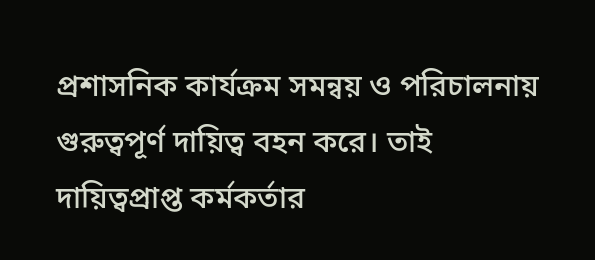প্রশাসনিক কার্যক্রম সমন্বয় ও পরিচালনায় গুরুত্বপূর্ণ দায়িত্ব বহন করে। তাই দায়িত্বপ্রাপ্ত কর্মকর্তার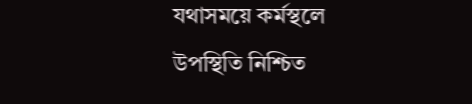যথাসময়ে কর্মস্থলে উপস্থিতি নিশ্চিত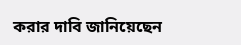করার দাবি জানিয়েছেন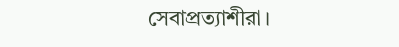সেবাপ্রত্যাশীরা।